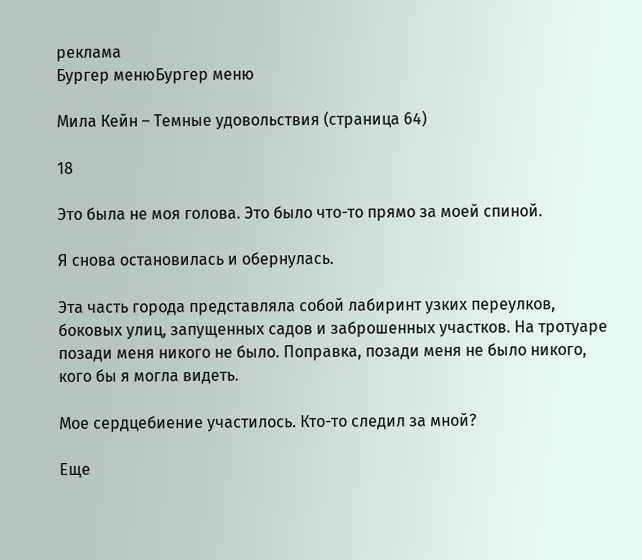реклама
Бургер менюБургер меню

Мила Кейн – Темные удовольствия (страница 64)

18

Это была не моя голова. Это было что-то прямо за моей спиной.

Я снова остановилась и обернулась.

Эта часть города представляла собой лабиринт узких переулков, боковых улиц, запущенных садов и заброшенных участков. На тротуаре позади меня никого не было. Поправка, позади меня не было никого, кого бы я могла видеть.

Мое сердцебиение участилось. Кто-то следил за мной?

Еще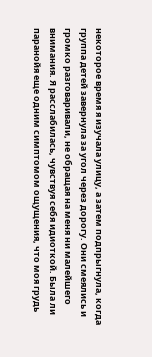некоторое время я изучала улицу, а затем подпрыгнула, когда группа детей завернула за угол через дорогу. Они смеялись и громко разговаривали, не обращая на меня ни малейшего внимания. Я расслабилась, чувствуя себя идиоткой. Была ли паранойя еще одним симптомом ощущения, что моя грудь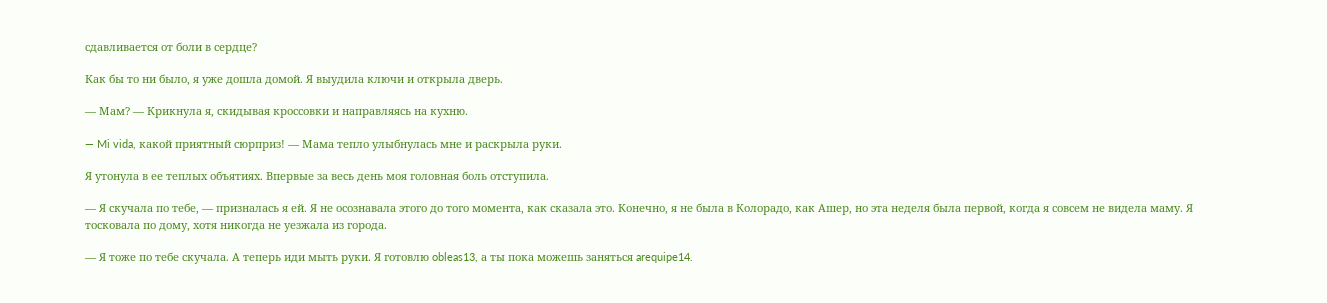сдавливается от боли в сердце?

Как бы то ни было, я уже дошла домой. Я выудила ключи и открыла дверь.

— Мам? — Крикнула я, скидывая кроссовки и направляясь на кухню.

— Mi vida, какой приятный сюрприз! — Мама тепло улыбнулась мне и раскрыла руки.

Я утонула в ее теплых объятиях. Впервые за весь день моя головная боль отступила.

— Я скучала по тебе, — призналась я ей. Я не осознавала этого до того момента, как сказала это. Конечно, я не была в Колорадо, как Ашер, но эта неделя была первой, когда я совсем не видела маму. Я тосковала по дому, хотя никогда не уезжала из города.

— Я тоже по тебе скучала. А теперь иди мыть руки. Я готовлю obleas13, а ты пока можешь заняться arequipe14.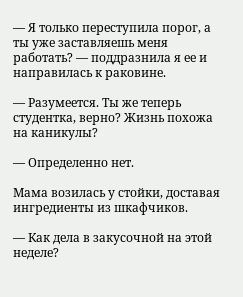— Я только переступила порог, а ты уже заставляешь меня работать? — поддразнила я ее и направилась к раковине.

— Разумеется. Ты же теперь студентка, верно? Жизнь похожа на каникулы?

— Определенно нет.

Мама возилась у стойки, доставая ингредиенты из шкафчиков.

— Как дела в закусочной на этой неделе?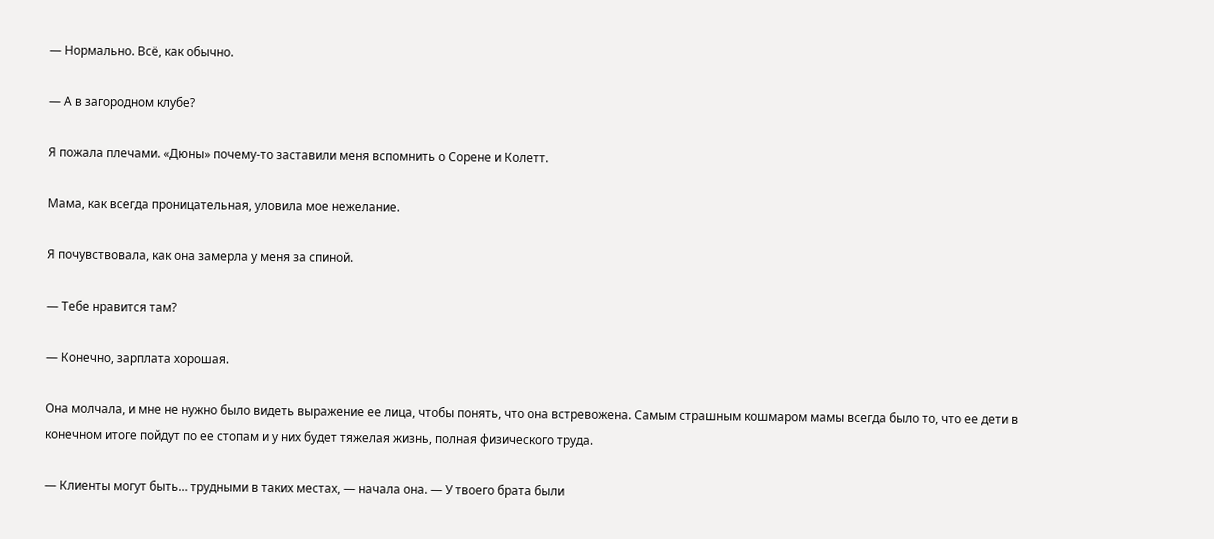— Нормально. Всё, как обычно.

— А в загородном клубе?

Я пожала плечами. «Дюны» почему-то заставили меня вспомнить о Сорене и Колетт.

Мама, как всегда проницательная, уловила мое нежелание.

Я почувствовала, как она замерла у меня за спиной.

— Тебе нравится там?

— Конечно, зарплата хорошая.

Она молчала, и мне не нужно было видеть выражение ее лица, чтобы понять, что она встревожена. Самым страшным кошмаром мамы всегда было то, что ее дети в конечном итоге пойдут по ее стопам и у них будет тяжелая жизнь, полная физического труда.

— Клиенты могут быть… трудными в таких местах, — начала она. — У твоего брата были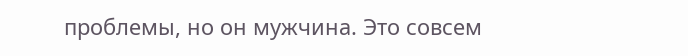проблемы, но он мужчина. Это совсем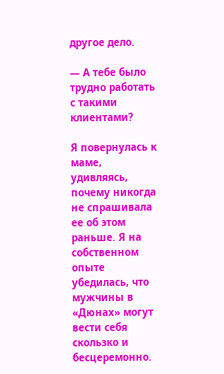другое дело.

— А тебе было трудно работать с такими клиентами?

Я повернулась к маме, удивляясь, почему никогда не спрашивала ее об этом раньше. Я на собственном опыте убедилась, что мужчины в «Дюнах» могут вести себя скользко и бесцеремонно.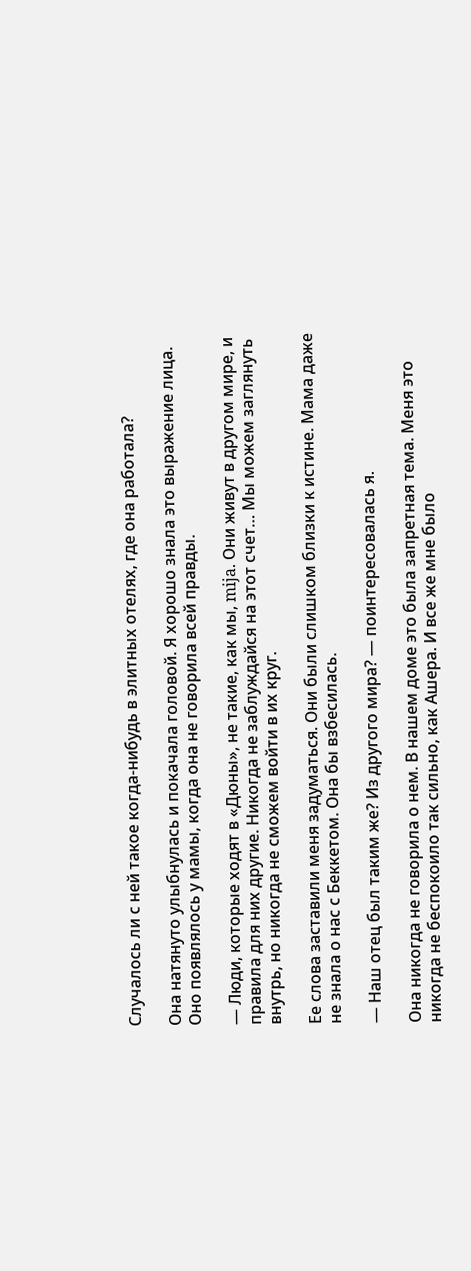Случалось ли с ней такое когда-нибудь в элитных отелях, где она работала?

Она натянуто улыбнулась и покачала головой. Я хорошо знала это выражение лица. Оно появлялось у мамы, когда она не говорила всей правды.

— Люди, которые ходят в «Дюны», не такие, как мы, mija. Они живут в другом мире, и правила для них другие. Никогда не заблуждайся на этот счет… Мы можем заглянуть внутрь, но никогда не сможем войти в их круг.

Ее слова заставили меня задуматься. Они были слишком близки к истине. Мама даже не знала о нас с Беккетом. Она бы взбесилась.

— Наш отец был таким же? Из другого мира? — поинтересовалась я.

Она никогда не говорила о нем. В нашем доме это была запретная тема. Меня это никогда не беспокоило так сильно, как Ашера. И все же мне было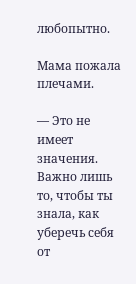любопытно.

Мама пожала плечами.

— Это не имеет значения. Важно лишь то, чтобы ты знала, как уберечь себя от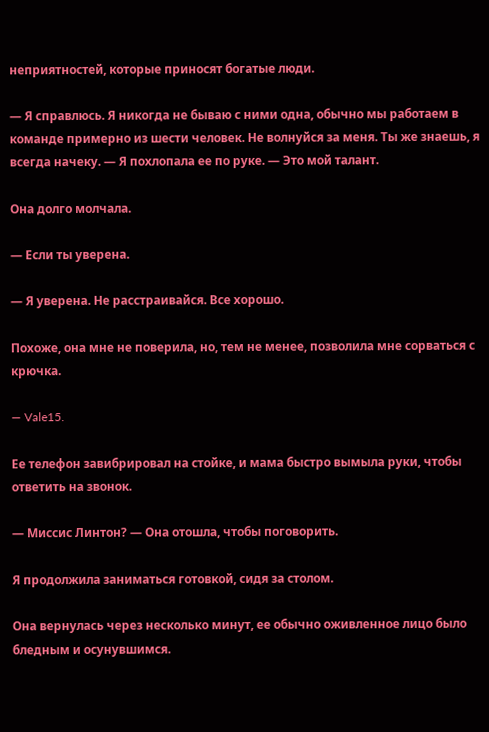неприятностей, которые приносят богатые люди.

— Я справлюсь. Я никогда не бываю с ними одна, обычно мы работаем в команде примерно из шести человек. Не волнуйся за меня. Ты же знаешь, я всегда начеку. — Я похлопала ее по руке. — Это мой талант.

Она долго молчала.

— Если ты уверена.

— Я уверена. Не расстраивайся. Все хорошо.

Похоже, она мне не поверила, но, тем не менее, позволила мне сорваться с крючка.

— Vale15.

Ее телефон завибрировал на стойке, и мама быстро вымыла руки, чтобы ответить на звонок.

— Миссис Линтон? — Она отошла, чтобы поговорить.

Я продолжила заниматься готовкой, сидя за столом.

Она вернулась через несколько минут, ее обычно оживленное лицо было бледным и осунувшимся.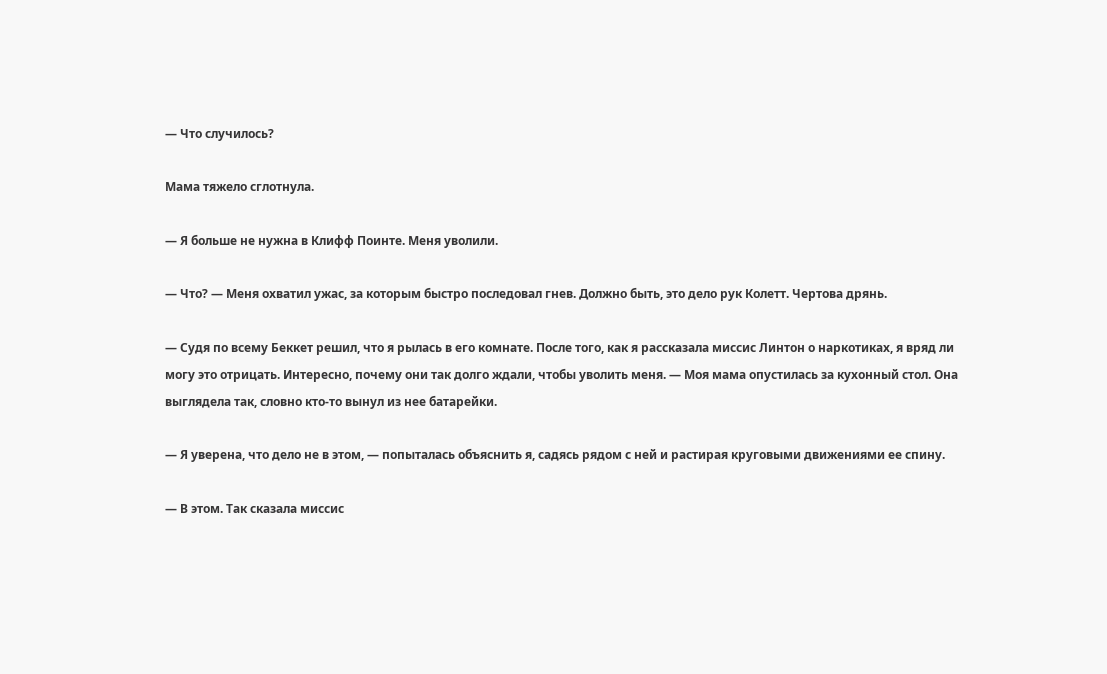— Что случилось?

Мама тяжело сглотнула.

— Я больше не нужна в Клифф Поинте. Меня уволили.

— Что? — Меня охватил ужас, за которым быстро последовал гнев. Должно быть, это дело рук Колетт. Чертова дрянь.

— Судя по всему Беккет решил, что я рылась в его комнате. После того, как я рассказала миссис Линтон о наркотиках, я вряд ли могу это отрицать. Интересно, почему они так долго ждали, чтобы уволить меня. — Моя мама опустилась за кухонный стол. Она выглядела так, словно кто-то вынул из нее батарейки.

— Я уверена, что дело не в этом, — попыталась объяснить я, садясь рядом с ней и растирая круговыми движениями ее спину.

— В этом. Так сказала миссис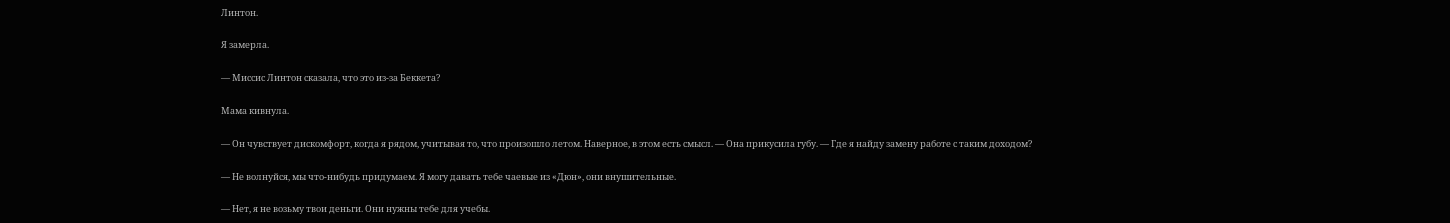Линтон.

Я замерла.

— Миссис Линтон сказала, что это из-за Беккета?

Мама кивнула.

— Он чувствует дискомфорт, когда я рядом, учитывая то, что произошло летом. Наверное, в этом есть смысл. — Она прикусила губу. — Где я найду замену работе с таким доходом?

— Не волнуйся, мы что-нибудь придумаем. Я могу давать тебе чаевые из «Дюн», они внушительные.

— Нет, я не возьму твои деньги. Они нужны тебе для учебы.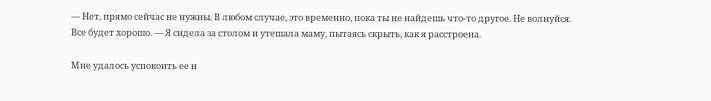— Нет, прямо сейчас не нужны. В любом случае, это временно, пока ты не найдешь что-то другое. Не волнуйся. Все будет хорошо. — Я сидела за столом и утешала маму, пытаясь скрыть, как я расстроена.

Мне удалось успокоить ее и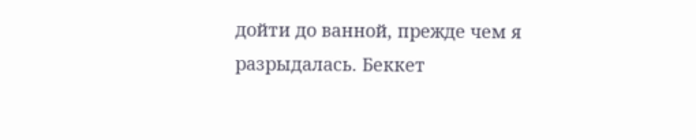дойти до ванной, прежде чем я разрыдалась. Беккет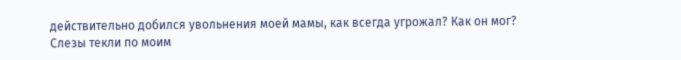действительно добился увольнения моей мамы, как всегда угрожал? Как он мог? Слезы текли по моим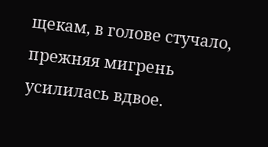щекам, в голове стучало, прежняя мигрень усилилась вдвое.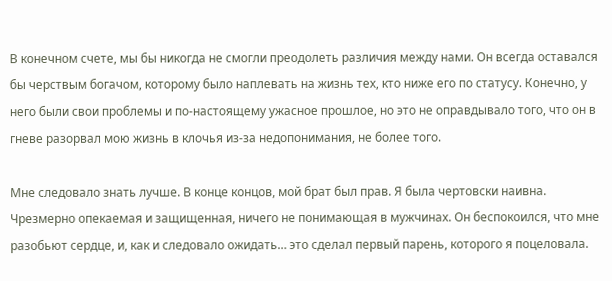В конечном счете, мы бы никогда не смогли преодолеть различия между нами. Он всегда оставался бы черствым богачом, которому было наплевать на жизнь тех, кто ниже его по статусу. Конечно, у него были свои проблемы и по-настоящему ужасное прошлое, но это не оправдывало того, что он в гневе разорвал мою жизнь в клочья из-за недопонимания, не более того.

Мне следовало знать лучше. В конце концов, мой брат был прав. Я была чертовски наивна. Чрезмерно опекаемая и защищенная, ничего не понимающая в мужчинах. Он беспокоился, что мне разобьют сердце, и, как и следовало ожидать… это сделал первый парень, которого я поцеловала.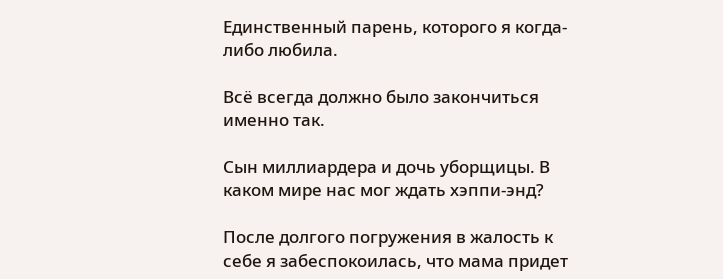Единственный парень, которого я когда-либо любила.

Всё всегда должно было закончиться именно так.

Сын миллиардера и дочь уборщицы. В каком мире нас мог ждать хэппи-энд?

После долгого погружения в жалость к себе я забеспокоилась, что мама придет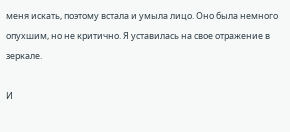меня искать, поэтому встала и умыла лицо. Оно была немного опухшим, но не критично. Я уставилась на свое отражение в зеркале.

И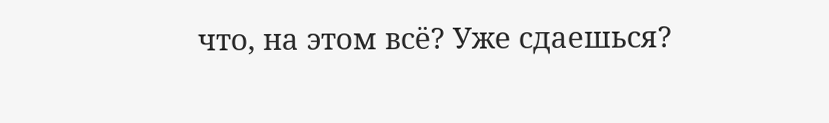что, на этом всё? Уже сдаешься?